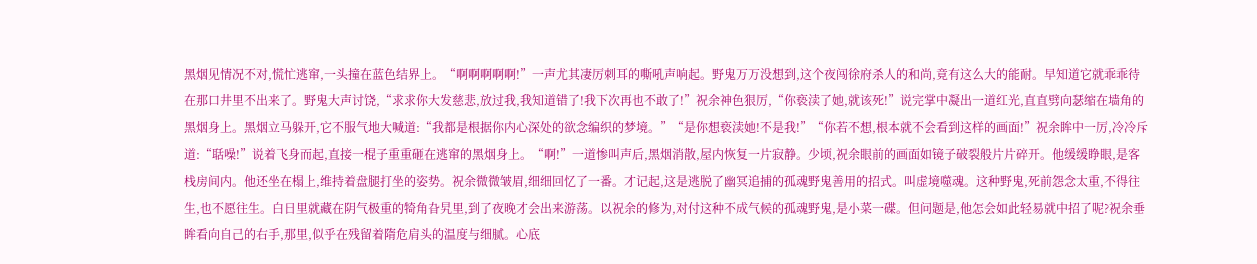黑烟见情况不对,慌忙逃窜,一头撞在蓝色结界上。“啊啊啊啊啊!”一声尤其凄厉刺耳的嘶吼声响起。野鬼万万没想到,这个夜闯徐府杀人的和尚,竟有这么大的能耐。早知道它就乖乖待在那口井里不出来了。野鬼大声讨饶,“求求你大发慈悲,放过我,我知道错了!我下次再也不敢了!”祝余神色狠厉,“你亵渎了她,就该死!”说完掌中凝出一道红光,直直劈向瑟缩在墙角的黑烟身上。黑烟立马躲开,它不服气地大喊道:“我都是根据你内心深处的欲念编织的梦境。”“是你想亵渎她!不是我!”“你若不想,根本就不会看到这样的画面!”祝余眸中一厉,冷冷斥道:“聒噪!”说着飞身而起,直接一棍子重重砸在逃窜的黑烟身上。“啊!”一道惨叫声后,黑烟消散,屋内恢复一片寂静。少顷,祝余眼前的画面如镜子破裂般片片碎开。他缓缓睁眼,是客栈房间内。他还坐在榻上,维持着盘腿打坐的姿势。祝余微微皱眉,细细回忆了一番。才记起,这是逃脱了幽冥追捕的孤魂野鬼善用的招式。叫虚境噬魂。这种野鬼,死前怨念太重,不得往生,也不愿往生。白日里就藏在阴气极重的犄角旮旯里,到了夜晚才会出来游荡。以祝余的修为,对付这种不成气候的孤魂野鬼,是小菜一碟。但问题是,他怎会如此轻易就中招了呢?祝余垂眸看向自己的右手,那里,似乎在残留着隋危肩头的温度与细腻。心底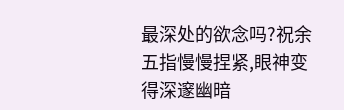最深处的欲念吗?祝余五指慢慢捏紧,眼神变得深邃幽暗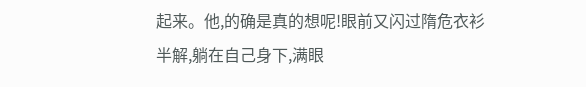起来。他,的确是真的想呢!眼前又闪过隋危衣衫半解,躺在自己身下,满眼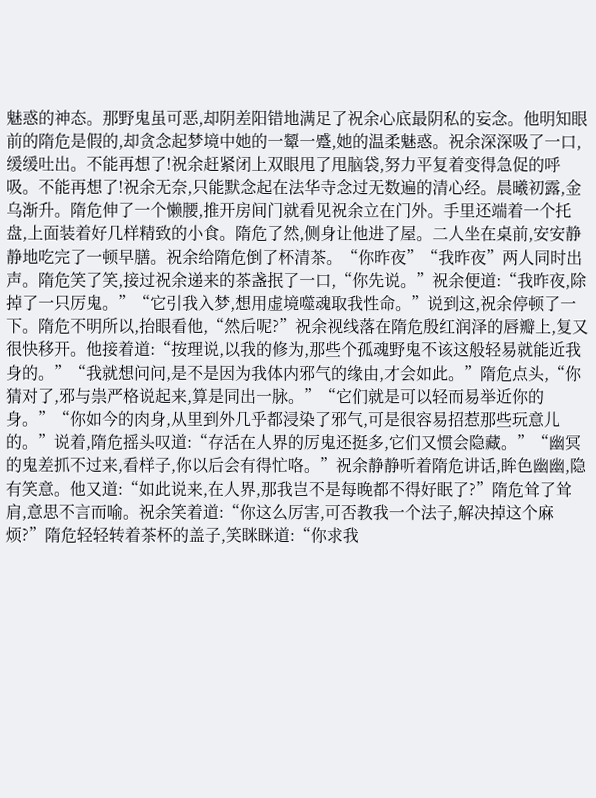魅惑的神态。那野鬼虽可恶,却阴差阳错地满足了祝余心底最阴私的妄念。他明知眼前的隋危是假的,却贪念起梦境中她的一颦一蹙,她的温柔魅惑。祝余深深吸了一口,缓缓吐出。不能再想了!祝余赶紧闭上双眼甩了甩脑袋,努力平复着变得急促的呼吸。不能再想了!祝余无奈,只能默念起在法华寺念过无数遍的清心经。晨曦初露,金乌渐升。隋危伸了一个懒腰,推开房间门就看见祝余立在门外。手里还端着一个托盘,上面装着好几样精致的小食。隋危了然,侧身让他进了屋。二人坐在桌前,安安静静地吃完了一顿早膳。祝余给隋危倒了杯清茶。“你昨夜”“我昨夜”两人同时出声。隋危笑了笑,接过祝余递来的茶盏抿了一口,“你先说。”祝余便道:“我昨夜,除掉了一只厉鬼。”“它引我入梦,想用虚境噬魂取我性命。”说到这,祝余停顿了一下。隋危不明所以,抬眼看他,“然后呢?”祝余视线落在隋危殷红润泽的唇瓣上,复又很快移开。他接着道:“按理说,以我的修为,那些个孤魂野鬼不该这般轻易就能近我身的。”“我就想问问,是不是因为我体内邪气的缘由,才会如此。”隋危点头,“你猜对了,邪与祟严格说起来,算是同出一脉。”“它们就是可以轻而易举近你的身。”“你如今的肉身,从里到外几乎都浸染了邪气,可是很容易招惹那些玩意儿的。”说着,隋危摇头叹道:“存活在人界的厉鬼还挺多,它们又惯会隐藏。”“幽冥的鬼差抓不过来,看样子,你以后会有得忙咯。”祝余静静听着隋危讲话,眸色幽幽,隐有笑意。他又道:“如此说来,在人界,那我岂不是每晚都不得好眠了?”隋危耸了耸肩,意思不言而喻。祝余笑着道:“你这么厉害,可否教我一个法子,解决掉这个麻烦?”隋危轻轻转着茶杯的盖子,笑眯眯道:“你求我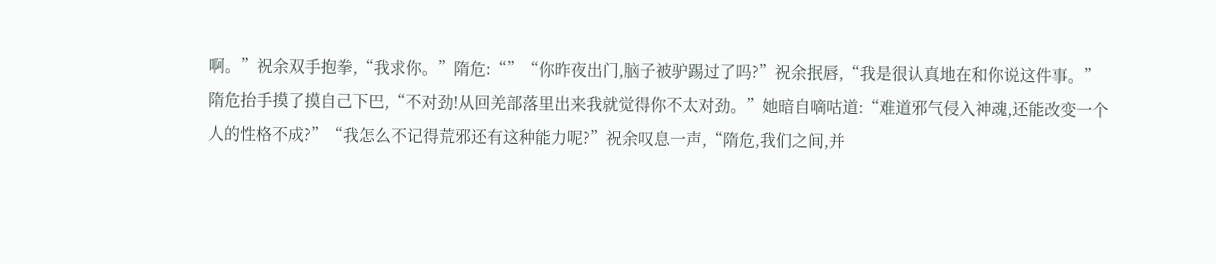啊。”祝余双手抱拳,“我求你。”隋危:“”“你昨夜出门,脑子被驴踢过了吗?”祝余抿唇,“我是很认真地在和你说这件事。”隋危抬手摸了摸自己下巴,“不对劲!从回羌部落里出来我就觉得你不太对劲。”她暗自嘀咕道:“难道邪气侵入神魂,还能改变一个人的性格不成?”“我怎么不记得荒邪还有这种能力呢?”祝余叹息一声,“隋危,我们之间,并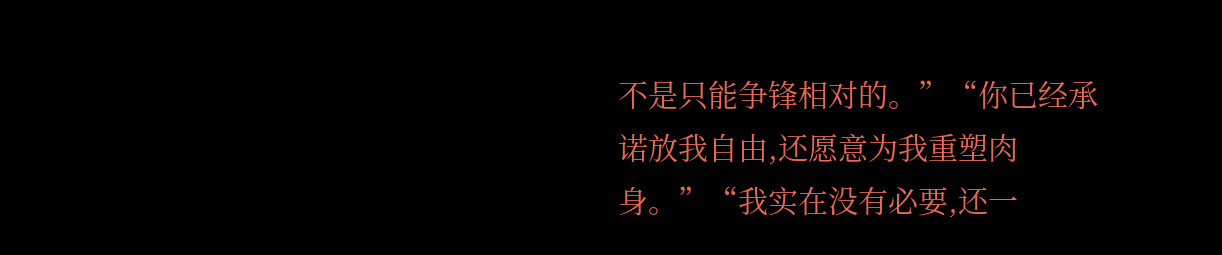不是只能争锋相对的。”“你已经承诺放我自由,还愿意为我重塑肉身。”“我实在没有必要,还一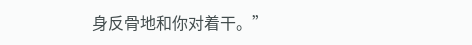身反骨地和你对着干。”